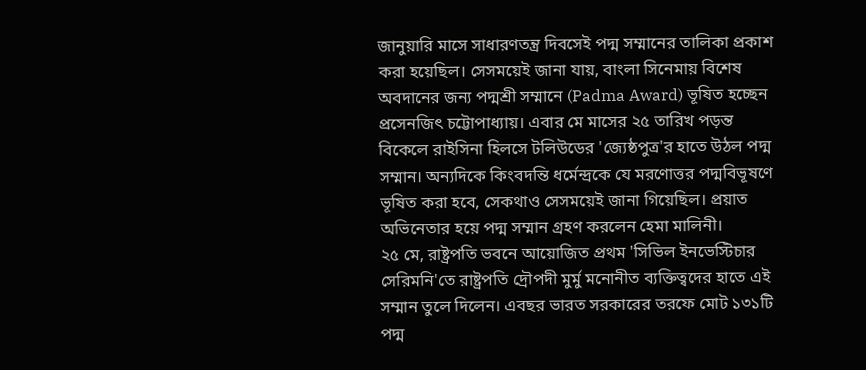জানুয়ারি মাসে সাধারণতন্ত্র দিবসেই পদ্ম সম্মানের তালিকা প্রকাশ করা হয়েছিল। সেসময়েই জানা যায়, বাংলা সিনেমায় বিশেষ অবদানের জন্য পদ্মশ্রী সম্মানে (Padma Award) ভূষিত হচ্ছেন প্রসেনজিৎ চট্টোপাধ্যায়। এবার মে মাসের ২৫ তারিখ পড়ন্ত বিকেলে রাইসিনা হিলসে টলিউডের 'জ্যেষ্ঠপুত্র'র হাতে উঠল পদ্ম সম্মান। অন্যদিকে কিংবদন্তি ধর্মেন্দ্রকে যে মরণোত্তর পদ্মবিভূষণে ভূষিত করা হবে, সেকথাও সেসময়েই জানা গিয়েছিল। প্রয়াত অভিনেতার হয়ে পদ্ম সম্মান গ্রহণ করলেন হেমা মালিনী।
২৫ মে, রাষ্ট্রপতি ভবনে আয়োজিত প্রথম 'সিভিল ইনভেস্টিচার সেরিমনি'তে রাষ্ট্রপতি দ্রৌপদী মুর্মু মনোনীত ব্যক্তিত্বদের হাতে এই সম্মান তুলে দিলেন। এবছর ভারত সরকারের তরফে মোট ১৩১টি পদ্ম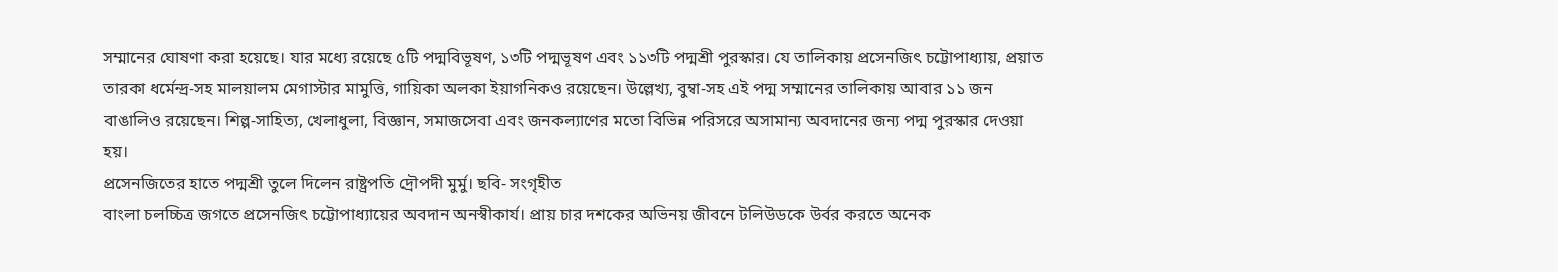সম্মানের ঘোষণা করা হয়েছে। যার মধ্যে রয়েছে ৫টি পদ্মবিভূষণ, ১৩টি পদ্মভূষণ এবং ১১৩টি পদ্মশ্রী পুরস্কার। যে তালিকায় প্রসেনজিৎ চট্টোপাধ্যায়, প্রয়াত তারকা ধর্মেন্দ্র-সহ মালয়ালম মেগাস্টার মামুত্তি, গায়িকা অলকা ইয়াগনিকও রয়েছেন। উল্লেখ্য, বুম্বা-সহ এই পদ্ম সম্মানের তালিকায় আবার ১১ জন বাঙালিও রয়েছেন। শিল্প-সাহিত্য, খেলাধুলা, বিজ্ঞান, সমাজসেবা এবং জনকল্যাণের মতো বিভিন্ন পরিসরে অসামান্য অবদানের জন্য পদ্ম পুরস্কার দেওয়া হয়।
প্রসেনজিতের হাতে পদ্মশ্রী তুলে দিলেন রাষ্ট্রপতি দ্রৌপদী মুর্মু। ছবি- সংগৃহীত
বাংলা চলচ্চিত্র জগতে প্রসেনজিৎ চট্টোপাধ্যায়ের অবদান অনস্বীকার্য। প্রায় চার দশকের অভিনয় জীবনে টলিউডকে উর্বর করতে অনেক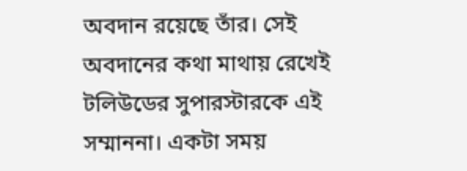অবদান রয়েছে তাঁর। সেই অবদানের কথা মাথায় রেখেই টলিউডের সুপারস্টারকে এই সম্মাননা। একটা সময়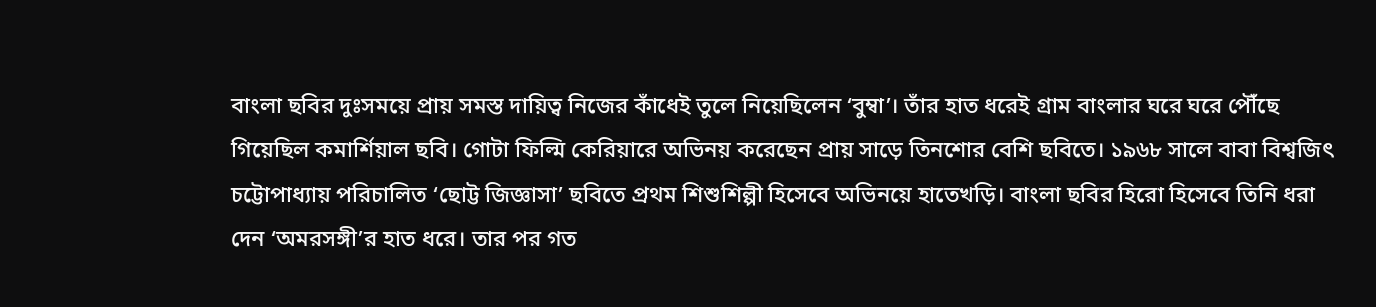বাংলা ছবির দুঃসময়ে প্রায় সমস্ত দায়িত্ব নিজের কাঁধেই তুলে নিয়েছিলেন ‘বুম্বা’। তাঁর হাত ধরেই গ্রাম বাংলার ঘরে ঘরে পৌঁছে গিয়েছিল কমার্শিয়াল ছবি। গোটা ফিল্মি কেরিয়ারে অভিনয় করেছেন প্রায় সাড়ে তিনশোর বেশি ছবিতে। ১৯৬৮ সালে বাবা বিশ্বজিৎ চট্টোপাধ্যায় পরিচালিত ‘ছোট্ট জিজ্ঞাসা’ ছবিতে প্রথম শিশুশিল্পী হিসেবে অভিনয়ে হাতেখড়ি। বাংলা ছবির হিরো হিসেবে তিনি ধরা দেন ‘অমরসঙ্গী’র হাত ধরে। তার পর গত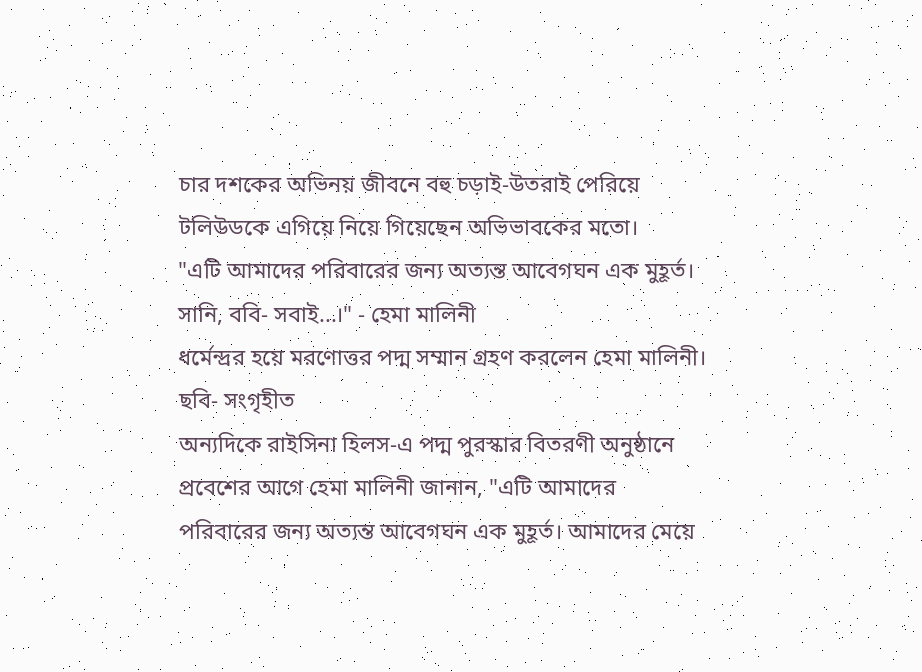চার দশকের অভিনয় জীবনে বহু চড়াই-উতরাই পেরিয়ে টলিউডকে এগিয়ে নিয়ে গিয়েছেন অভিভাবকের মতো।
"এটি আমাদের পরিবারের জন্য অত্যন্ত আবেগঘন এক মুহূর্ত। সানি, ববি- সবাই...।" - হেমা মালিনী
ধর্মেন্দ্রর হয়ে মরণোত্তর পদ্ম সম্মান গ্রহণ করলেন হেমা মালিনী। ছবি- সংগৃহীত
অন্যদিকে রাইসিনা হিলস-এ পদ্ম পুরস্কার বিতরণী অনুষ্ঠানে প্রবেশের আগে হেমা মালিনী জানান, "এটি আমাদের পরিবারের জন্য অত্যন্ত আবেগঘন এক মুহূর্ত। আমাদের মেয়ে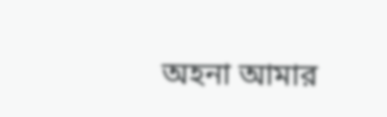অহনা আমার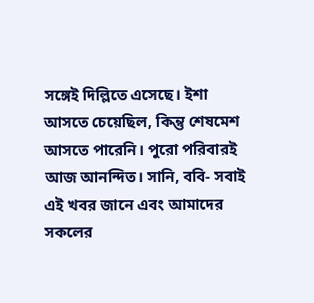সঙ্গেই দিল্লিতে এসেছে। ইশা আসতে চেয়েছিল, কিন্তু শেষমেশ আসতে পারেনি। পুরো পরিবারই আজ আনন্দিত। সানি, ববি- সবাই এই খবর জানে এবং আমাদের সকলের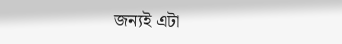জন্যই এটা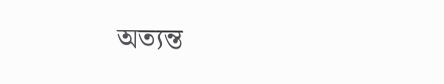অত্যন্ত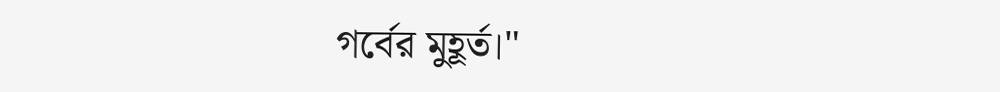গর্বের মুহূর্ত।"